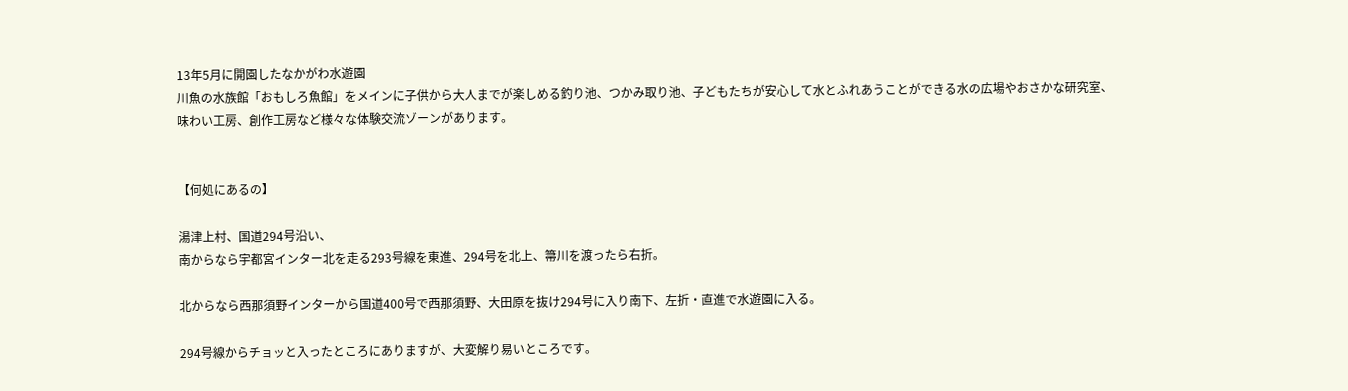13年5月に開園したなかがわ水遊園
川魚の水族館「おもしろ魚館」をメインに子供から大人までが楽しめる釣り池、つかみ取り池、子どもたちが安心して水とふれあうことができる水の広場やおさかな研究室、味わい工房、創作工房など様々な体験交流ゾーンがあります。


【何処にあるの】

湯津上村、国道294号沿い、
南からなら宇都宮インター北を走る293号線を東進、294号を北上、箒川を渡ったら右折。

北からなら西那須野インターから国道400号で西那須野、大田原を抜け294号に入り南下、左折・直進で水遊園に入る。

294号線からチョッと入ったところにありますが、大変解り易いところです。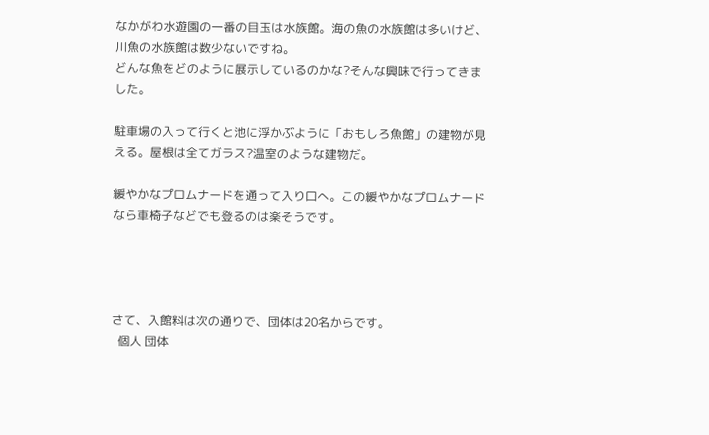なかがわ水遊園の一番の目玉は水族館。海の魚の水族館は多いけど、川魚の水族館は数少ないですね。
どんな魚をどのように展示しているのかな?そんな興味で行ってきました。

駐車場の入って行くと池に浮かぶように「おもしろ魚館」の建物が見える。屋根は全てガラス?温室のような建物だ。

緩やかなプロムナードを通って入り口へ。この緩やかなプロムナードなら車椅子などでも登るのは楽そうです。




さて、入館料は次の通りで、団体は20名からです。
  個人 団体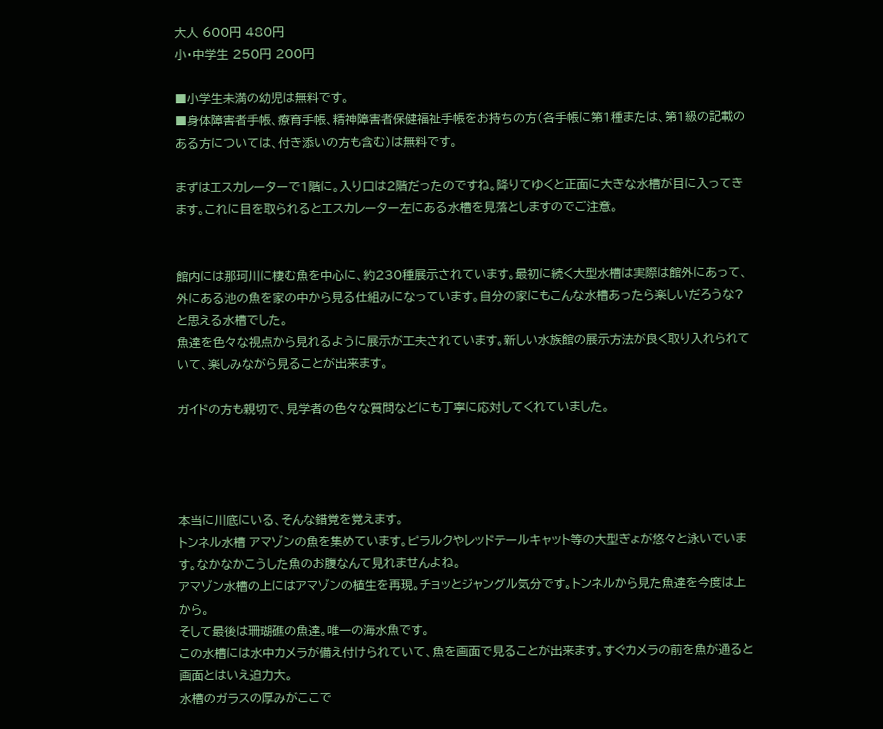大人 600円 480円
小・中学生 250円 200円

■小学生未満の幼児は無料です。
■身体障害者手帳、療育手帳、精神障害者保健福祉手帳をお持ちの方(各手帳に第1種または、第1級の記載のある方については、付き添いの方も含む)は無料です。

まずはエスカレーターで1階に。入り口は2階だったのですね。降りてゆくと正面に大きな水槽が目に入ってきます。これに目を取られるとエスカレーター左にある水槽を見落としますのでご注意。


館内には那珂川に棲む魚を中心に、約230種展示されています。最初に続く大型水槽は実際は館外にあって、外にある池の魚を家の中から見る仕組みになっています。自分の家にもこんな水槽あったら楽しいだろうな?と思える水槽でした。
魚達を色々な視点から見れるように展示が工夫されています。新しい水族館の展示方法が良く取り入れられていて、楽しみながら見ることが出来ます。

ガイドの方も親切で、見学者の色々な質問などにも丁寧に応対してくれていました。




本当に川底にいる、そんな錯覚を覚えます。
トンネル水槽 アマゾンの魚を集めています。ピラルクやレッドテールキャット等の大型ぎょが悠々と泳いでいます。なかなかこうした魚のお腹なんて見れませんよね。
アマゾン水槽の上にはアマゾンの植生を再現。チョッとジャングル気分です。トンネルから見た魚達を今度は上から。
そして最後は珊瑚礁の魚達。唯一の海水魚です。
この水槽には水中カメラが備え付けられていて、魚を画面で見ることが出来ます。すぐカメラの前を魚が通ると画面とはいえ迫力大。
水槽のガラスの厚みがここで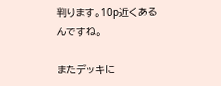判ります。10p近くあるんですね。

またデッキに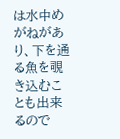は水中めがねがあり、下を通る魚を覗き込むことも出来るので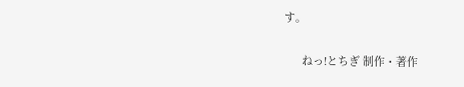す。

      ねっ!とちぎ 制作・著作